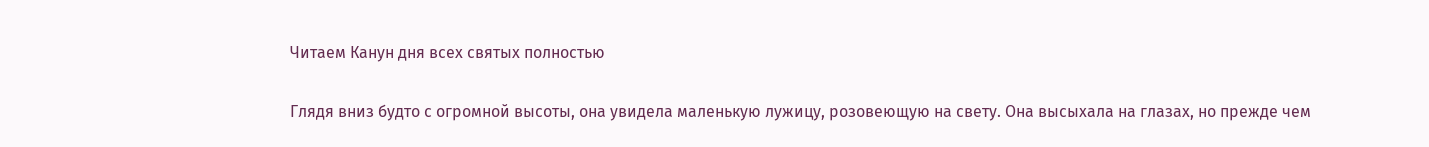Читаем Канун дня всех святых полностью

Глядя вниз будто с огромной высоты, она увидела маленькую лужицу, розовеющую на свету. Она высыхала на глазах, но прежде чем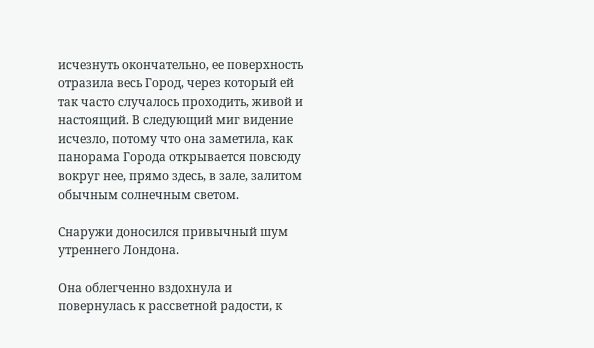исчезнуть окончательно, ее поверхность отразила весь Город, через который ей так часто случалось проходить, живой и настоящий. В следующий миг видение исчезло, потому что она заметила, как панорама Города открывается повсюду вокруг нее, прямо здесь, в зале, залитом обычным солнечным светом.

Снаружи доносился привычный шум утреннего Лондона.

Она облегченно вздохнула и повернулась к рассветной радости, к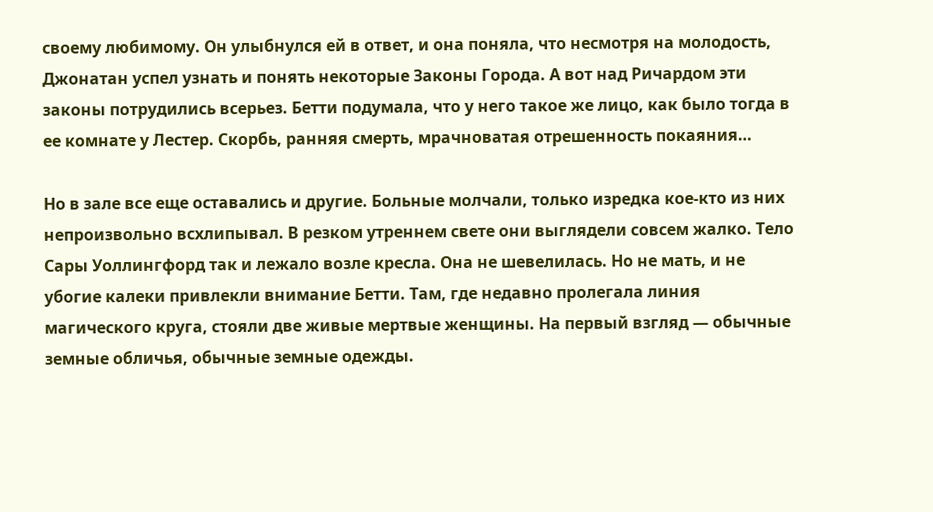своему любимому. Он улыбнулся ей в ответ, и она поняла, что несмотря на молодость, Джонатан успел узнать и понять некоторые Законы Города. А вот над Ричардом эти законы потрудились всерьез. Бетти подумала, что у него такое же лицо, как было тогда в ее комнате у Лестер. Скорбь, ранняя смерть, мрачноватая отрешенность покаяния…

Но в зале все еще оставались и другие. Больные молчали, только изредка кое-кто из них непроизвольно всхлипывал. В резком утреннем свете они выглядели совсем жалко. Тело Сары Уоллингфорд так и лежало возле кресла. Она не шевелилась. Но не мать, и не убогие калеки привлекли внимание Бетти. Там, где недавно пролегала линия магического круга, стояли две живые мертвые женщины. На первый взгляд — обычные земные обличья, обычные земные одежды.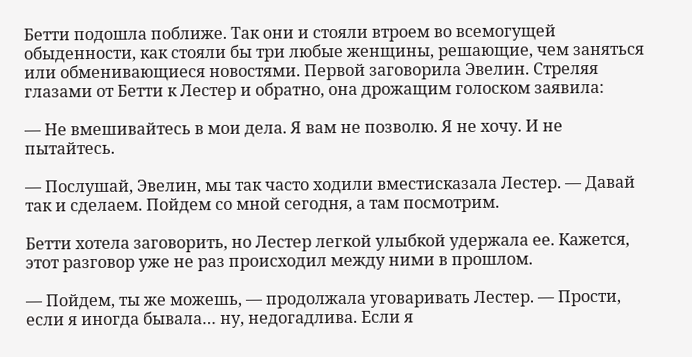Бетти подошла поближе. Так они и стояли втроем во всемогущей обыденности, как стояли бы три любые женщины, решающие, чем заняться или обменивающиеся новостями. Первой заговорила Эвелин. Стреляя глазами от Бетти к Лестер и обратно, она дрожащим голоском заявила:

— Не вмешивайтесь в мои дела. Я вам не позволю. Я не хочу. И не пытайтесь.

— Послушай, Эвелин, мы так часто ходили вместисказала Лестер. — Давай так и сделаем. Пойдем со мной сегодня, а там посмотрим.

Бетти хотела заговорить, но Лестер легкой улыбкой удержала ее. Кажется, этот разговор уже не раз происходил между ними в прошлом.

— Пойдем, ты же можешь, — продолжала уговаривать Лестер. — Прости, если я иногда бывала… ну, недогадлива. Если я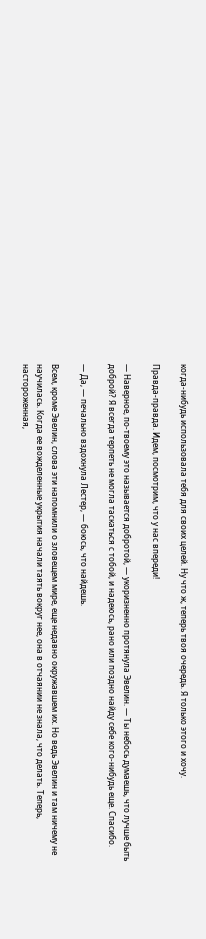когда-нибудь использовала тебя для своих целей. Ну что ж, теперь твоя очередь. Я только этого и хочу.

Правда-правда. Идем, посмотрим, что у нас впереди!

— Наверное, по-твоему это называется добротой, — укоризненно протянула Эвелин. — Ты небось думаешь, что лучше быть доброй? Я всегда терпеть не могла таскаться с тобой, и надеюсь, рано или поздно найду себе кого-нибудь еще. Спасибо.

— Да, — печально вздохнула Лестер, — боюсь, что найдешь.

Всем, кроме Эвелин, слова эти напомнили о зловещем мире, еще недавно окружавшем их. Но ведь Эвелин и там ничему не научилась. Когда ее вожделенные укрытия начали таять вокруг нее, она в отчаянии не знала, что делать. Теперь, настороженная,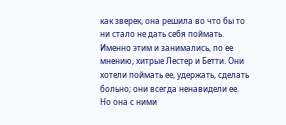как зверек, она решила во что бы то ни стало не дать себя поймать. Именно этим и занимались, по ее мнению, хитрые Лестер и Бетти. Они хотели поймать ее, удержать, сделать больно; они всегда ненавидели ее. Но она с ними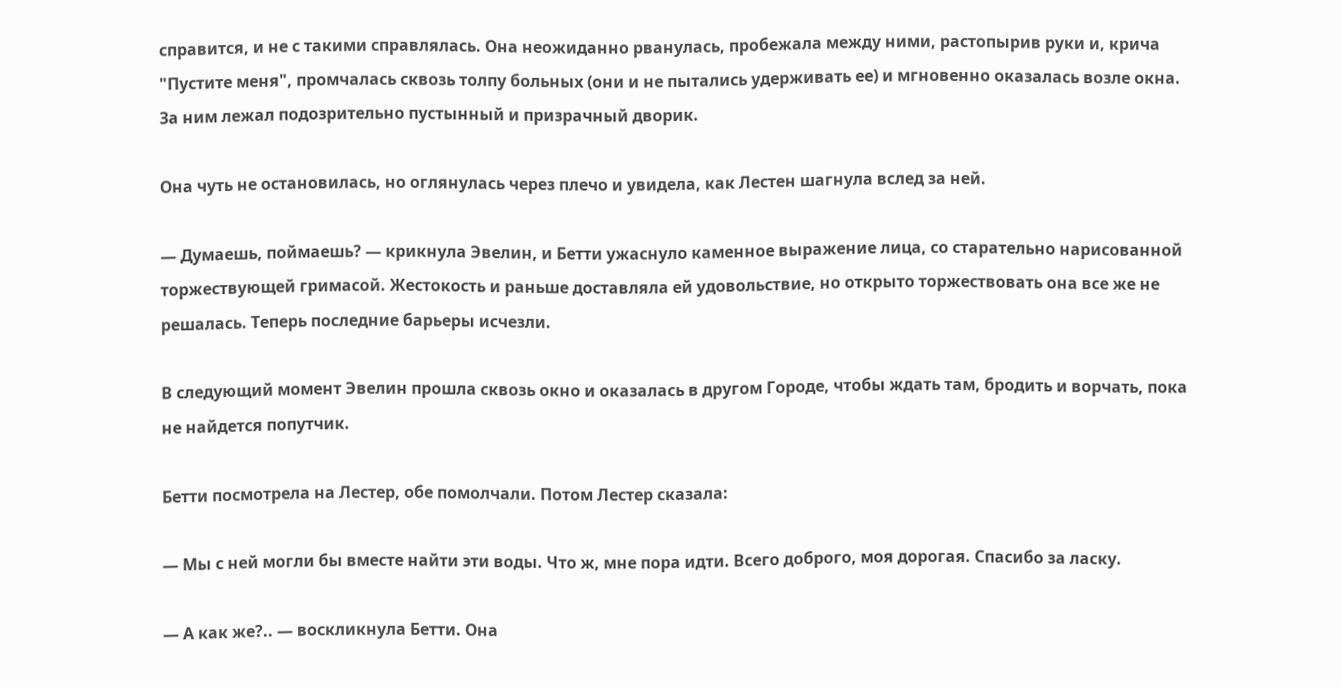справится, и не с такими справлялась. Она неожиданно рванулась, пробежала между ними, растопырив руки и, крича "Пустите меня", промчалась сквозь толпу больных (они и не пытались удерживать ее) и мгновенно оказалась возле окна. За ним лежал подозрительно пустынный и призрачный дворик.

Она чуть не остановилась, но оглянулась через плечо и увидела, как Лестен шагнула вслед за ней.

— Думаешь, поймаешь? — крикнула Эвелин, и Бетти ужаснуло каменное выражение лица, со старательно нарисованной торжествующей гримасой. Жестокость и раньше доставляла ей удовольствие, но открыто торжествовать она все же не решалась. Теперь последние барьеры исчезли.

В следующий момент Эвелин прошла сквозь окно и оказалась в другом Городе, чтобы ждать там, бродить и ворчать, пока не найдется попутчик.

Бетти посмотрела на Лестер, обе помолчали. Потом Лестер сказала:

— Мы с ней могли бы вместе найти эти воды. Что ж, мне пора идти. Всего доброго, моя дорогая. Спасибо за ласку.

— А как же?.. — воскликнула Бетти. Она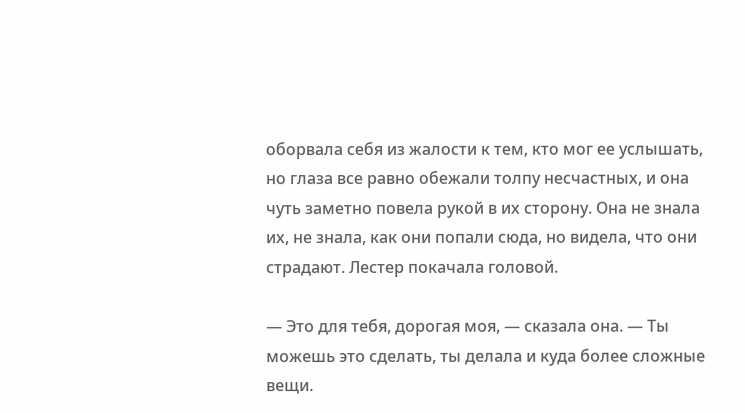оборвала себя из жалости к тем, кто мог ее услышать, но глаза все равно обежали толпу несчастных, и она чуть заметно повела рукой в их сторону. Она не знала их, не знала, как они попали сюда, но видела, что они страдают. Лестер покачала головой.

— Это для тебя, дорогая моя, — сказала она. — Ты можешь это сделать, ты делала и куда более сложные вещи.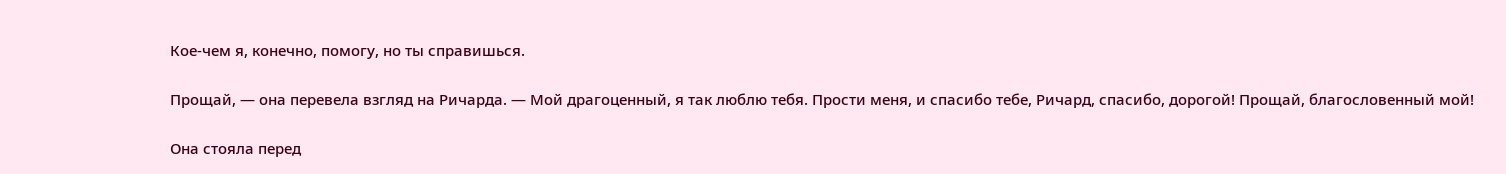Кое-чем я, конечно, помогу, но ты справишься.

Прощай, — она перевела взгляд на Ричарда. — Мой драгоценный, я так люблю тебя. Прости меня, и спасибо тебе, Ричард, спасибо, дорогой! Прощай, благословенный мой!

Она стояла перед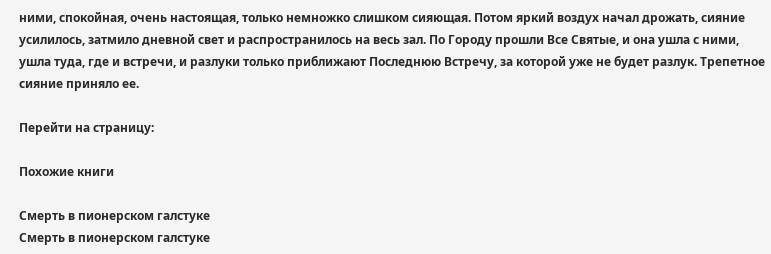ними, спокойная, очень настоящая, только немножко слишком сияющая. Потом яркий воздух начал дрожать, сияние усилилось, затмило дневной свет и распространилось на весь зал. По Городу прошли Все Святые, и она ушла с ними, ушла туда, где и встречи, и разлуки только приближают Последнюю Встречу, за которой уже не будет разлук. Трепетное сияние приняло ее.

Перейти на страницу:

Похожие книги

Смерть в пионерском галстуке
Смерть в пионерском галстуке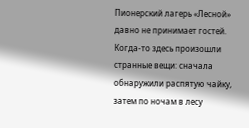Пионерский лагерь «Лесной» давно не принимает гостей. Когда-то здесь произошли странные вещи: сначала обнаружили распятую чайку, затем по ночам в лесу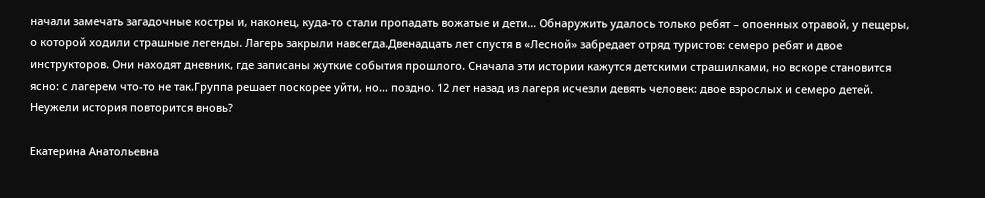начали замечать загадочные костры и, наконец, куда-то стали пропадать вожатые и дети… Обнаружить удалось только ребят – опоенных отравой, у пещеры, о которой ходили страшные легенды. Лагерь закрыли навсегда.Двенадцать лет спустя в «Лесной» забредает отряд туристов: семеро ребят и двое инструкторов. Они находят дневник, где записаны жуткие события прошлого. Сначала эти истории кажутся детскими страшилками, но вскоре становится ясно: с лагерем что-то не так.Группа решает поскорее уйти, но… поздно. 12 лет назад из лагеря исчезли девять человек: двое взрослых и семеро детей. Неужели история повторится вновь?

Екатерина Анатольевна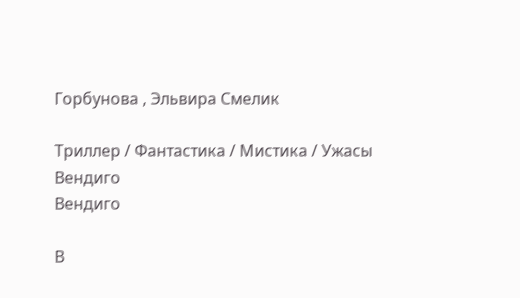Горбунова , Эльвира Смелик

Триллер / Фантастика / Мистика / Ужасы
Вендиго
Вендиго

В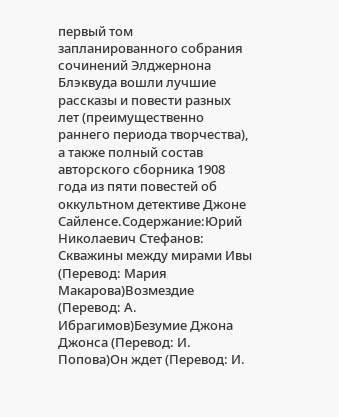первый том запланированного собрания сочинений Элджернона Блэквуда вошли лучшие рассказы и повести разных лет (преимущественно раннего периода творчества), а также полный состав авторского сборника 1908 года из пяти повестей об оккультном детективе Джоне Сайленсе.Содержание:Юрий Николаевич Стефанов: Скважины между мирами Ивы (Перевод: Мария Макарова)Возмездие (Перевод: А. Ибрагимов)Безумие Джона Джонса (Перевод: И. Попова)Он ждет (Перевод: И.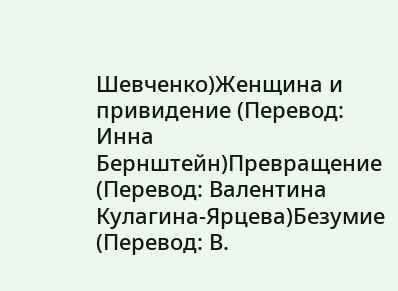Шевченко)Женщина и привидение (Перевод: Инна Бернштейн)Превращение (Перевод: Валентина Кулагина-Ярцева)Безумие (Перевод: В.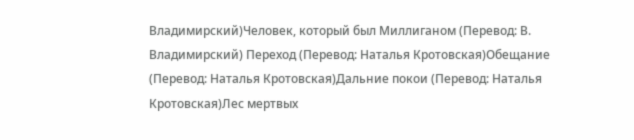Владимирский)Человек, который был Миллиганом (Перевод: В. Владимирский) Переход (Перевод: Наталья Кротовская)Обещание (Перевод: Наталья Кротовская)Дальние покои (Перевод: Наталья Кротовская)Лес мертвых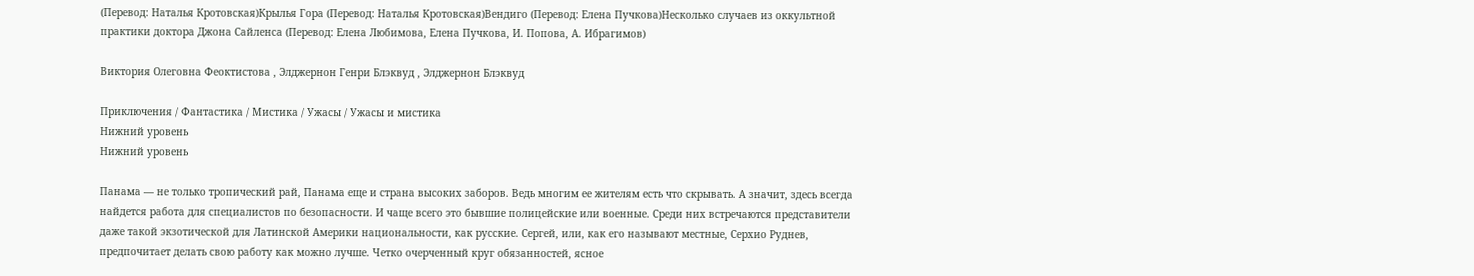(Перевод: Наталья Кротовская)Крылья Гора (Перевод: Наталья Кротовская)Вендиго (Перевод: Елена Пучкова)Несколько случаев из оккультной практики доктора Джона Сайленса (Перевод: Елена Любимова, Елена Пучкова, И. Попова, А. Ибрагимов)

Виктория Олеговна Феоктистова , Элджернон Генри Блэквуд , Элджернон Блэквуд

Приключения / Фантастика / Мистика / Ужасы / Ужасы и мистика
Нижний уровень
Нижний уровень

Панама — не только тропический рай, Панама еще и страна высоких заборов. Ведь многим ее жителям есть что скрывать. А значит, здесь всегда найдется работа для специалистов по безопасности. И чаще всего это бывшие полицейские или военные. Среди них встречаются представители даже такой экзотической для Латинской Америки национальности, как русские. Сергей, или, как его называют местные, Серхио Руднев, предпочитает делать свою работу как можно лучше. Четко очерченный круг обязанностей, ясное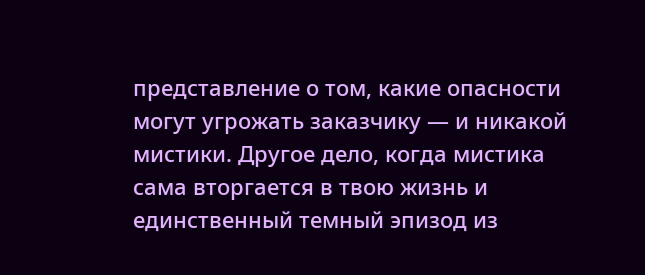представление о том, какие опасности могут угрожать заказчику — и никакой мистики. Другое дело, когда мистика сама вторгается в твою жизнь и единственный темный эпизод из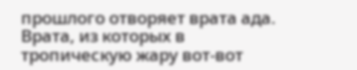прошлого отворяет врата ада. Врата, из которых в тропическую жару вот-вот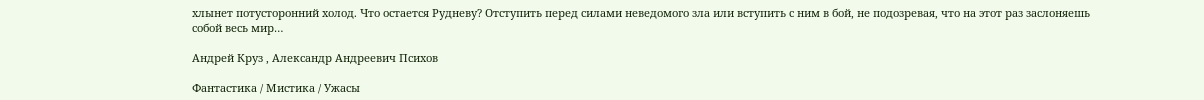хлынет потусторонний холод. Что остается Рудневу? Отступить перед силами неведомого зла или вступить с ним в бой, не подозревая, что на этот раз заслоняешь собой весь мир…

Андрей Круз , Александр Андреевич Психов

Фантастика / Мистика / Ужасы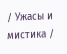/ Ужасы и мистика /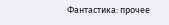Фантастика: прочее